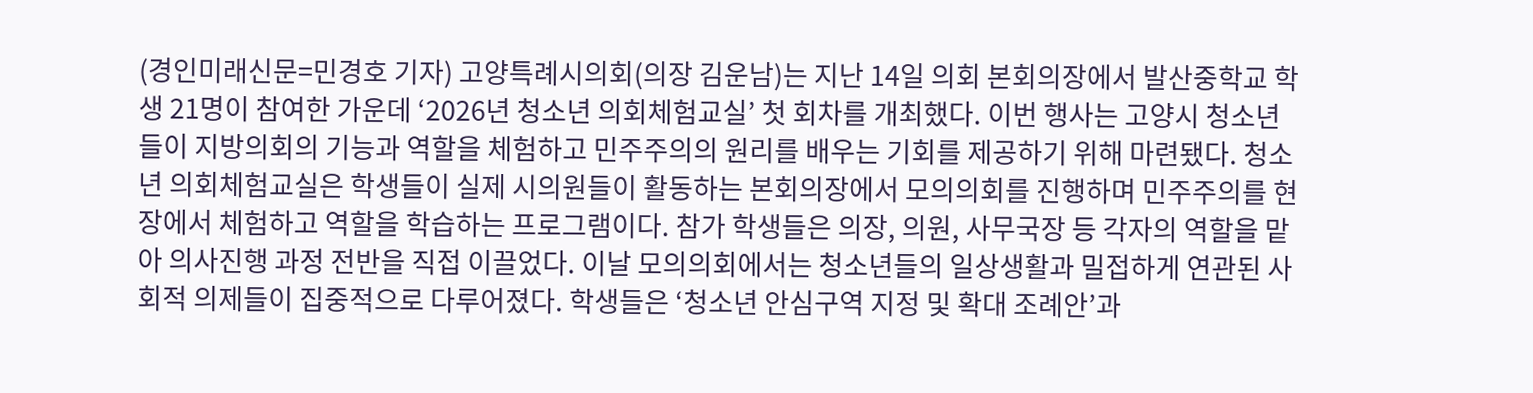(경인미래신문=민경호 기자) 고양특례시의회(의장 김운남)는 지난 14일 의회 본회의장에서 발산중학교 학생 21명이 참여한 가운데 ‘2026년 청소년 의회체험교실’ 첫 회차를 개최했다. 이번 행사는 고양시 청소년들이 지방의회의 기능과 역할을 체험하고 민주주의의 원리를 배우는 기회를 제공하기 위해 마련됐다. 청소년 의회체험교실은 학생들이 실제 시의원들이 활동하는 본회의장에서 모의의회를 진행하며 민주주의를 현장에서 체험하고 역할을 학습하는 프로그램이다. 참가 학생들은 의장, 의원, 사무국장 등 각자의 역할을 맡아 의사진행 과정 전반을 직접 이끌었다. 이날 모의의회에서는 청소년들의 일상생활과 밀접하게 연관된 사회적 의제들이 집중적으로 다루어졌다. 학생들은 ‘청소년 안심구역 지정 및 확대 조례안’과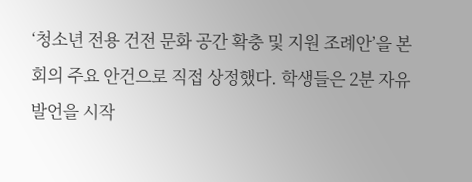‘청소년 전용 건전 문화 공간 확충 및 지원 조례안’을 본회의 주요 안건으로 직접 상정했다. 학생들은 2분 자유발언을 시작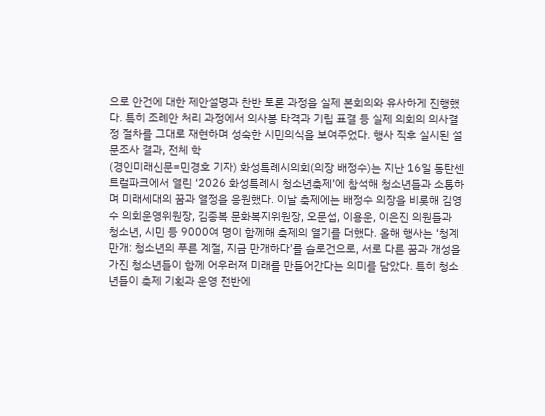으로 안건에 대한 제안설명과 찬반 토론 과정을 실제 본회의와 유사하게 진행했다. 특히 조례안 처리 과정에서 의사봉 타격과 기립 표결 등 실제 의회의 의사결정 절차를 그대로 재현하며 성숙한 시민의식을 보여주었다. 행사 직후 실시된 설문조사 결과, 전체 학
(경인미래신문=민경호 기자) 화성특례시의회(의장 배정수)는 지난 16일 동탄센트럴파크에서 열린 ‘2026 화성특례시 청소년축제’에 참석해 청소년들과 소통하며 미래세대의 꿈과 열정을 응원했다. 이날 축제에는 배정수 의장을 비롯해 김영수 의회운영위원장, 김종복 문화복지위원장, 오문섭, 이용운, 이은진 의원들과 청소년, 시민 등 9000여 명이 함께해 축제의 열기를 더했다. 올해 행사는 ‘청계만개: 청소년의 푸른 계절, 지금 만개하다’를 슬로건으로, 서로 다른 꿈과 개성을 가진 청소년들이 함께 어우러져 미래를 만들어간다는 의미를 담았다. 특히 청소년들이 축제 기획과 운영 전반에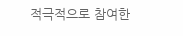적극적으로 참여한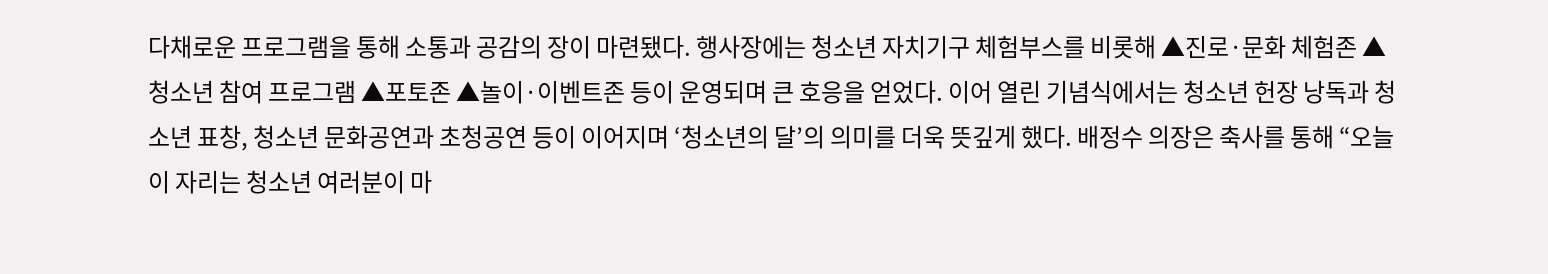다채로운 프로그램을 통해 소통과 공감의 장이 마련됐다. 행사장에는 청소년 자치기구 체험부스를 비롯해 ▲진로·문화 체험존 ▲청소년 참여 프로그램 ▲포토존 ▲놀이·이벤트존 등이 운영되며 큰 호응을 얻었다. 이어 열린 기념식에서는 청소년 헌장 낭독과 청소년 표창, 청소년 문화공연과 초청공연 등이 이어지며 ‘청소년의 달’의 의미를 더욱 뜻깊게 했다. 배정수 의장은 축사를 통해 “오늘 이 자리는 청소년 여러분이 마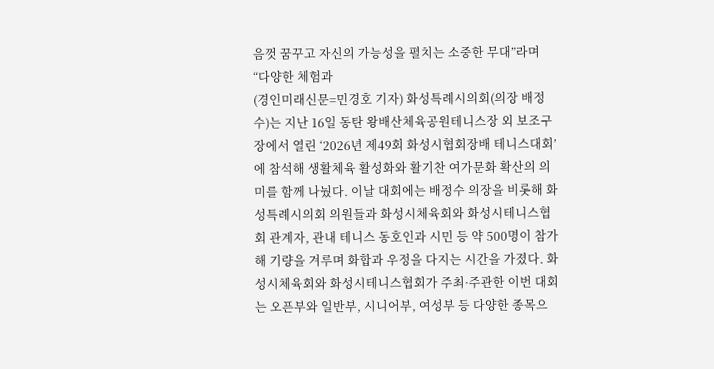음껏 꿈꾸고 자신의 가능성을 펼치는 소중한 무대”라며 “다양한 체험과
(경인미래신문=민경호 기자) 화성특례시의회(의장 배정수)는 지난 16일 동탄 왕배산체육공원테니스장 외 보조구장에서 열린 ‘2026년 제49회 화성시협회장배 테니스대회’에 참석해 생활체육 활성화와 활기찬 여가문화 확산의 의미를 함께 나눴다. 이날 대회에는 배정수 의장을 비롯해 화성특례시의회 의원들과 화성시체육회와 화성시테니스협회 관계자, 관내 테니스 동호인과 시민 등 약 500명이 참가해 기량을 겨루며 화합과 우정을 다지는 시간을 가졌다. 화성시체육회와 화성시테니스협회가 주최·주관한 이번 대회는 오픈부와 일반부, 시니어부, 여성부 등 다양한 종목으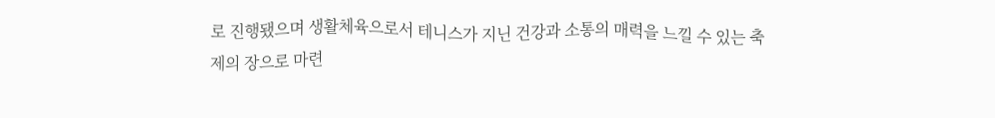로 진행됐으며 생활체육으로서 테니스가 지닌 건강과 소통의 매력을 느낄 수 있는 축제의 장으로 마련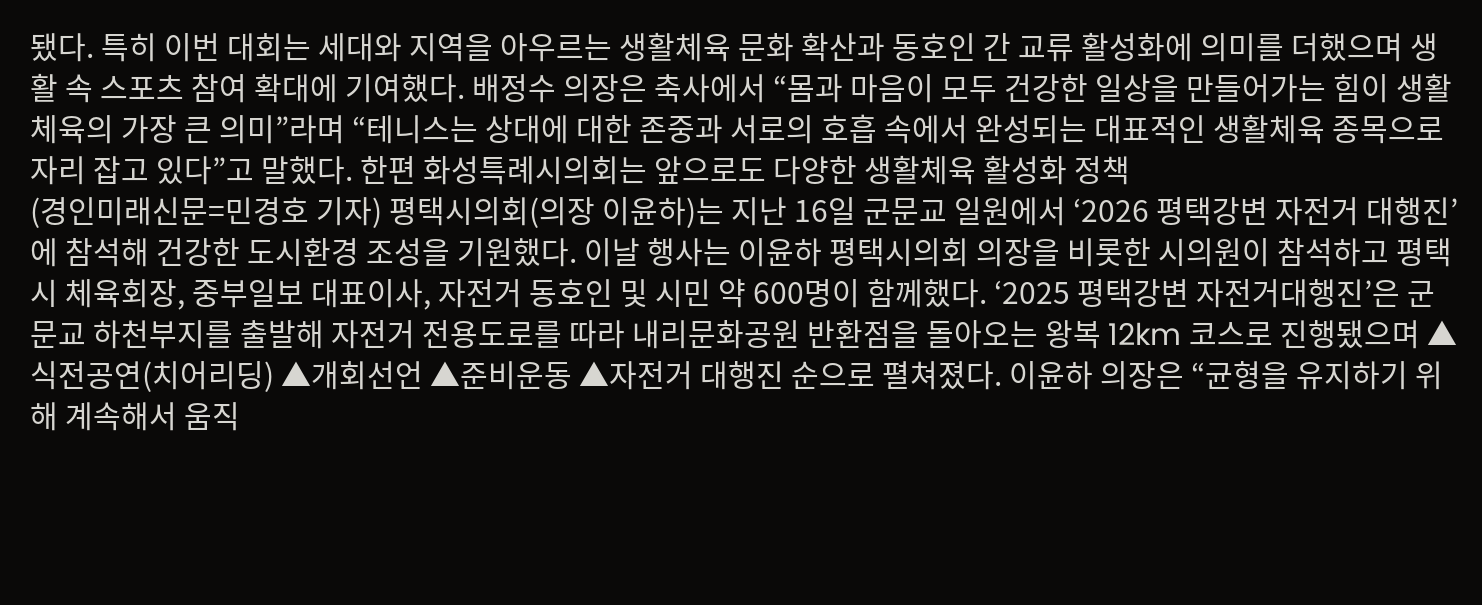됐다. 특히 이번 대회는 세대와 지역을 아우르는 생활체육 문화 확산과 동호인 간 교류 활성화에 의미를 더했으며 생활 속 스포츠 참여 확대에 기여했다. 배정수 의장은 축사에서 “몸과 마음이 모두 건강한 일상을 만들어가는 힘이 생활체육의 가장 큰 의미”라며 “테니스는 상대에 대한 존중과 서로의 호흡 속에서 완성되는 대표적인 생활체육 종목으로 자리 잡고 있다”고 말했다. 한편 화성특례시의회는 앞으로도 다양한 생활체육 활성화 정책
(경인미래신문=민경호 기자) 평택시의회(의장 이윤하)는 지난 16일 군문교 일원에서 ‘2026 평택강변 자전거 대행진’에 참석해 건강한 도시환경 조성을 기원했다. 이날 행사는 이윤하 평택시의회 의장을 비롯한 시의원이 참석하고 평택시 체육회장, 중부일보 대표이사, 자전거 동호인 및 시민 약 600명이 함께했다. ‘2025 평택강변 자전거대행진’은 군문교 하천부지를 출발해 자전거 전용도로를 따라 내리문화공원 반환점을 돌아오는 왕복 12km 코스로 진행됐으며 ▲식전공연(치어리딩) ▲개회선언 ▲준비운동 ▲자전거 대행진 순으로 펼쳐졌다. 이윤하 의장은 “균형을 유지하기 위해 계속해서 움직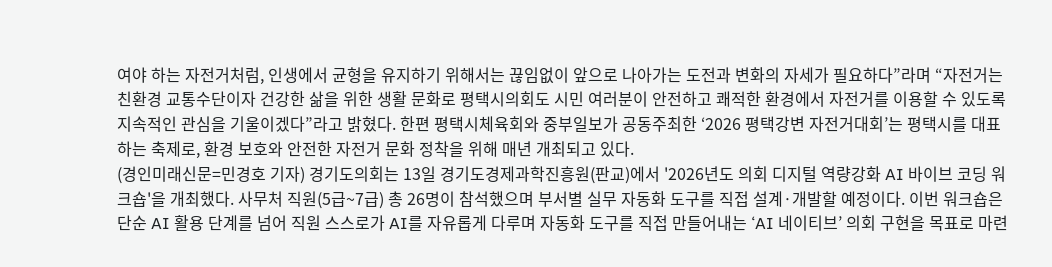여야 하는 자전거처럼, 인생에서 균형을 유지하기 위해서는 끊임없이 앞으로 나아가는 도전과 변화의 자세가 필요하다”라며 “자전거는 친환경 교통수단이자 건강한 삶을 위한 생활 문화로 평택시의회도 시민 여러분이 안전하고 쾌적한 환경에서 자전거를 이용할 수 있도록 지속적인 관심을 기울이겠다”라고 밝혔다. 한편 평택시체육회와 중부일보가 공동주최한 ‘2026 평택강변 자전거대회’는 평택시를 대표하는 축제로, 환경 보호와 안전한 자전거 문화 정착을 위해 매년 개최되고 있다.
(경인미래신문=민경호 기자) 경기도의회는 13일 경기도경제과학진흥원(판교)에서 '2026년도 의회 디지털 역량강화 AI 바이브 코딩 워크숍'을 개최했다. 사무처 직원(5급~7급) 총 26명이 참석했으며 부서별 실무 자동화 도구를 직접 설계·개발할 예정이다. 이번 워크숍은 단순 AI 활용 단계를 넘어 직원 스스로가 AI를 자유롭게 다루며 자동화 도구를 직접 만들어내는 ‘AI 네이티브’ 의회 구현을 목표로 마련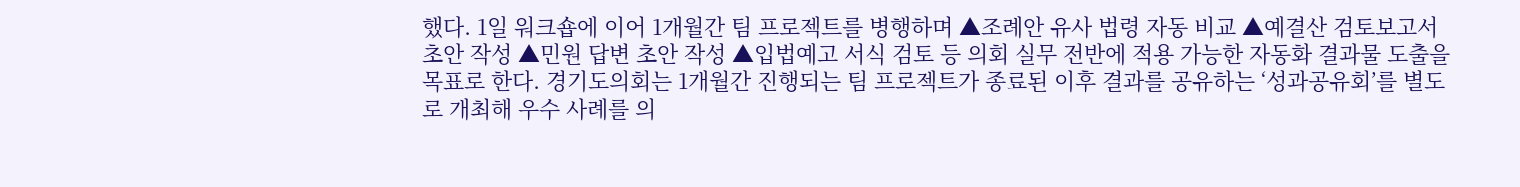했다. 1일 워크숍에 이어 1개월간 팀 프로젝트를 병행하며 ▲조례안 유사 법령 자동 비교 ▲예결산 검토보고서 초안 작성 ▲민원 답변 초안 작성 ▲입법예고 서식 검토 등 의회 실무 전반에 적용 가능한 자동화 결과물 도출을 목표로 한다. 경기도의회는 1개월간 진행되는 팀 프로젝트가 종료된 이후 결과를 공유하는 ‘성과공유회’를 별도로 개최해 우수 사례를 의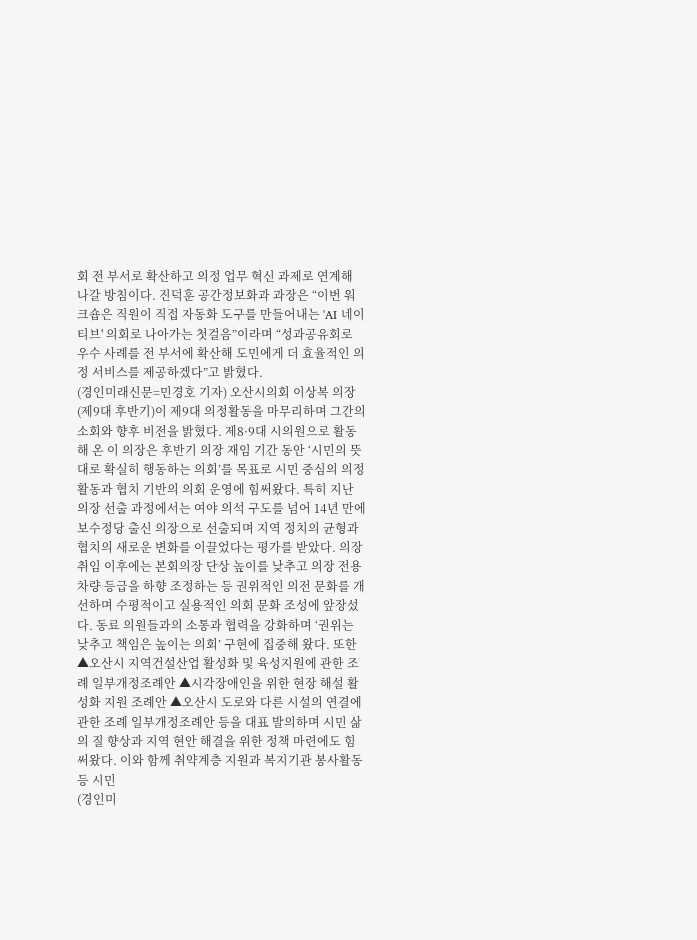회 전 부서로 확산하고 의정 업무 혁신 과제로 연계해 나갈 방침이다. 진덕훈 공간정보화과 과장은 “이번 워크숍은 직원이 직접 자동화 도구를 만들어내는 'AI 네이티브' 의회로 나아가는 첫걸음”이라며 “성과공유회로 우수 사례를 전 부서에 확산해 도민에게 더 효율적인 의정 서비스를 제공하겠다”고 밝혔다.
(경인미래신문=민경호 기자) 오산시의회 이상복 의장(제9대 후반기)이 제9대 의정활동을 마무리하며 그간의 소회와 향후 비전을 밝혔다. 제8·9대 시의원으로 활동해 온 이 의장은 후반기 의장 재임 기간 동안 ‘시민의 뜻대로 확실히 행동하는 의회’를 목표로 시민 중심의 의정활동과 협치 기반의 의회 운영에 힘써왔다. 특히 지난 의장 선출 과정에서는 여야 의석 구도를 넘어 14년 만에 보수정당 출신 의장으로 선출되며 지역 정치의 균형과 협치의 새로운 변화를 이끌었다는 평가를 받았다. 의장 취임 이후에는 본회의장 단상 높이를 낮추고 의장 전용 차량 등급을 하향 조정하는 등 권위적인 의전 문화를 개선하며 수평적이고 실용적인 의회 문화 조성에 앞장섰다. 동료 의원들과의 소통과 협력을 강화하며 ‘권위는 낮추고 책임은 높이는 의회’ 구현에 집중해 왔다. 또한 ▲오산시 지역건설산업 활성화 및 육성지원에 관한 조례 일부개정조례안 ▲시각장애인을 위한 현장 해설 활성화 지원 조례안 ▲오산시 도로와 다른 시설의 연결에 관한 조례 일부개정조례안 등을 대표 발의하며 시민 삶의 질 향상과 지역 현안 해결을 위한 정책 마련에도 힘써왔다. 이와 함께 취약계층 지원과 복지기관 봉사활동 등 시민
(경인미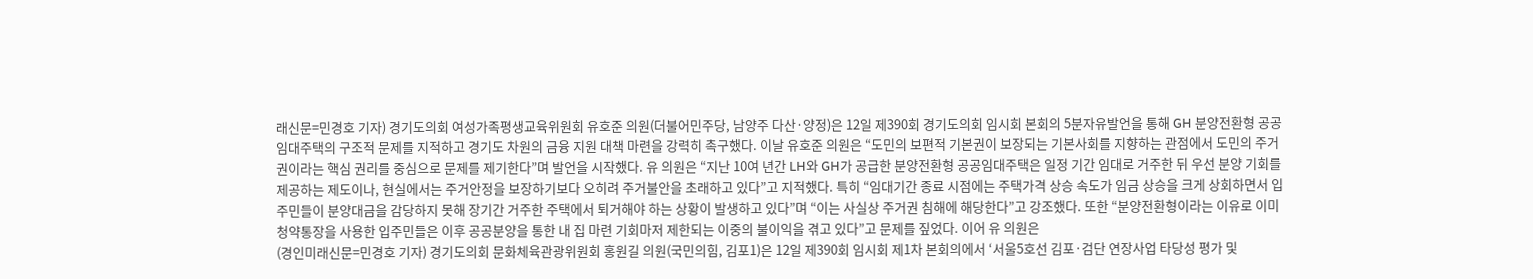래신문=민경호 기자) 경기도의회 여성가족평생교육위원회 유호준 의원(더불어민주당, 남양주 다산·양정)은 12일 제390회 경기도의회 임시회 본회의 5분자유발언을 통해 GH 분양전환형 공공임대주택의 구조적 문제를 지적하고 경기도 차원의 금융 지원 대책 마련을 강력히 촉구했다. 이날 유호준 의원은 “도민의 보편적 기본권이 보장되는 기본사회를 지향하는 관점에서 도민의 주거권이라는 핵심 권리를 중심으로 문제를 제기한다”며 발언을 시작했다. 유 의원은 “지난 10여 년간 LH와 GH가 공급한 분양전환형 공공임대주택은 일정 기간 임대로 거주한 뒤 우선 분양 기회를 제공하는 제도이나, 현실에서는 주거안정을 보장하기보다 오히려 주거불안을 초래하고 있다”고 지적했다. 특히 “임대기간 종료 시점에는 주택가격 상승 속도가 임금 상승을 크게 상회하면서 입주민들이 분양대금을 감당하지 못해 장기간 거주한 주택에서 퇴거해야 하는 상황이 발생하고 있다”며 “이는 사실상 주거권 침해에 해당한다”고 강조했다. 또한 “분양전환형이라는 이유로 이미 청약통장을 사용한 입주민들은 이후 공공분양을 통한 내 집 마련 기회마저 제한되는 이중의 불이익을 겪고 있다”고 문제를 짚었다. 이어 유 의원은
(경인미래신문=민경호 기자) 경기도의회 문화체육관광위원회 홍원길 의원(국민의힘, 김포1)은 12일 제390회 임시회 제1차 본회의에서 ‘서울5호선 김포·검단 연장사업 타당성 평가 및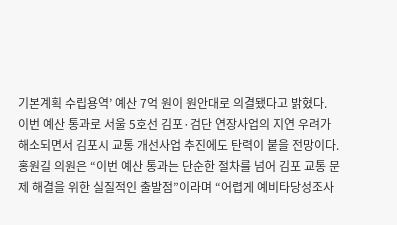기본계획 수립용역’ 예산 7억 원이 원안대로 의결됐다고 밝혔다. 이번 예산 통과로 서울 5호선 김포·검단 연장사업의 지연 우려가 해소되면서 김포시 교통 개선사업 추진에도 탄력이 붙을 전망이다. 홍원길 의원은 “이번 예산 통과는 단순한 절차를 넘어 김포 교통 문제 해결을 위한 실질적인 출발점”이라며 “어렵게 예비타당성조사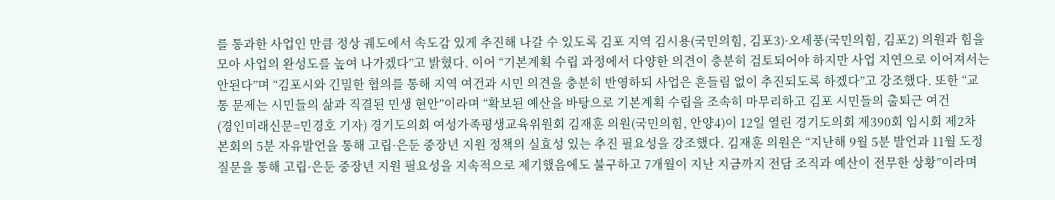를 통과한 사업인 만큼 정상 궤도에서 속도감 있게 추진해 나갈 수 있도록 김포 지역 김시용(국민의힘, 김포3)·오세풍(국민의힘, 김포2) 의원과 힘을 모아 사업의 완성도를 높여 나가겠다”고 밝혔다. 이어 “기본계획 수립 과정에서 다양한 의견이 충분히 검토되어야 하지만 사업 지연으로 이어져서는 안된다”며 “김포시와 긴밀한 협의를 통해 지역 여건과 시민 의견을 충분히 반영하되 사업은 흔들림 없이 추진되도록 하겠다”고 강조했다. 또한 “교통 문제는 시민들의 삶과 직결된 민생 현안”이라며 “확보된 예산을 바탕으로 기본계획 수립을 조속히 마무리하고 김포 시민들의 출퇴근 여건
(경인미래신문=민경호 기자) 경기도의회 여성가족평생교육위원회 김재훈 의원(국민의힘, 안양4)이 12일 열린 경기도의회 제390회 임시회 제2차 본회의 5분 자유발언을 통해 고립·은둔 중장년 지원 정책의 실효성 있는 추진 필요성을 강조했다. 김재훈 의원은 “지난해 9월 5분 발언과 11월 도정질문을 통해 고립·은둔 중장년 지원 필요성을 지속적으로 제기했음에도 불구하고 7개월이 지난 지금까지 전담 조직과 예산이 전무한 상황”이라며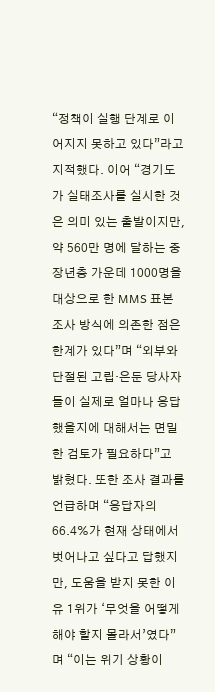“정책이 실행 단계로 이어지지 못하고 있다”라고 지적했다. 이어 “경기도가 실태조사를 실시한 것은 의미 있는 출발이지만, 약 560만 명에 달하는 중장년층 가운데 1000명을 대상으로 한 MMS 표본조사 방식에 의존한 점은 한계가 있다”며 “외부와 단절된 고립·은둔 당사자들이 실제로 얼마나 응답했을지에 대해서는 면밀한 검토가 필요하다”고 밝혔다. 또한 조사 결과를 언급하며 “응답자의 66.4%가 현재 상태에서 벗어나고 싶다고 답했지만, 도움을 받지 못한 이유 1위가 ‘무엇을 어떻게 해야 할지 몰라서’였다”며 “이는 위기 상황이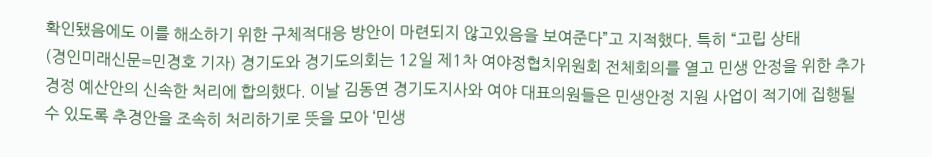확인됐음에도 이를 해소하기 위한 구체적대응 방안이 마련되지 않고있음을 보여준다”고 지적했다. 특히 “고립 상태
(경인미래신문=민경호 기자) 경기도와 경기도의회는 12일 제1차 여야정협치위원회 전체회의를 열고 민생 안정을 위한 추가경정 예산안의 신속한 처리에 합의했다. 이날 김동연 경기도지사와 여야 대표의원들은 민생안정 지원 사업이 적기에 집행될 수 있도록 추경안을 조속히 처리하기로 뜻을 모아 ‘민생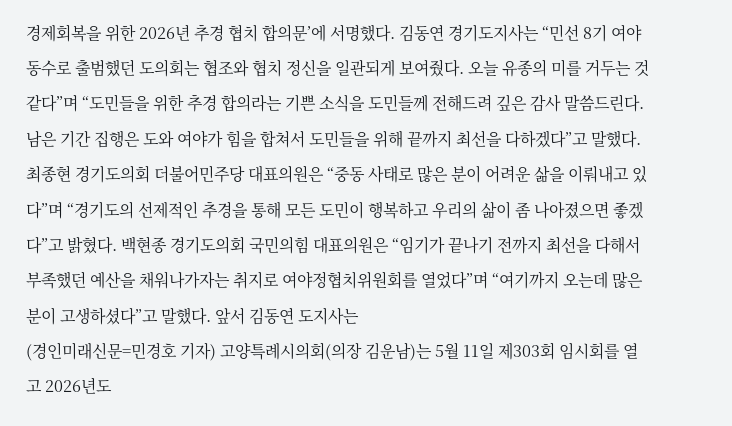경제회복을 위한 2026년 추경 협치 합의문’에 서명했다. 김동연 경기도지사는 “민선 8기 여야 동수로 출범했던 도의회는 협조와 협치 정신을 일관되게 보여줬다. 오늘 유종의 미를 거두는 것 같다”며 “도민들을 위한 추경 합의라는 기쁜 소식을 도민들께 전해드려 깊은 감사 말씀드린다. 남은 기간 집행은 도와 여야가 힘을 합쳐서 도민들을 위해 끝까지 최선을 다하겠다”고 말했다. 최종현 경기도의회 더불어민주당 대표의원은 “중동 사태로 많은 분이 어려운 삶을 이뤄내고 있다”며 “경기도의 선제적인 추경을 통해 모든 도민이 행복하고 우리의 삶이 좀 나아졌으면 좋겠다”고 밝혔다. 백현종 경기도의회 국민의힘 대표의원은 “임기가 끝나기 전까지 최선을 다해서 부족했던 예산을 채워나가자는 취지로 여야정협치위원회를 열었다”며 “여기까지 오는데 많은 분이 고생하셨다”고 말했다. 앞서 김동연 도지사는
(경인미래신문=민경호 기자) 고양특례시의회(의장 김운남)는 5월 11일 제303회 임시회를 열고 2026년도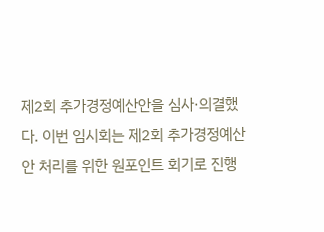제2회 추가경정예산안을 심사·의결했다. 이번 임시회는 제2회 추가경정예산안 처리를 위한 원포인트 회기로 진행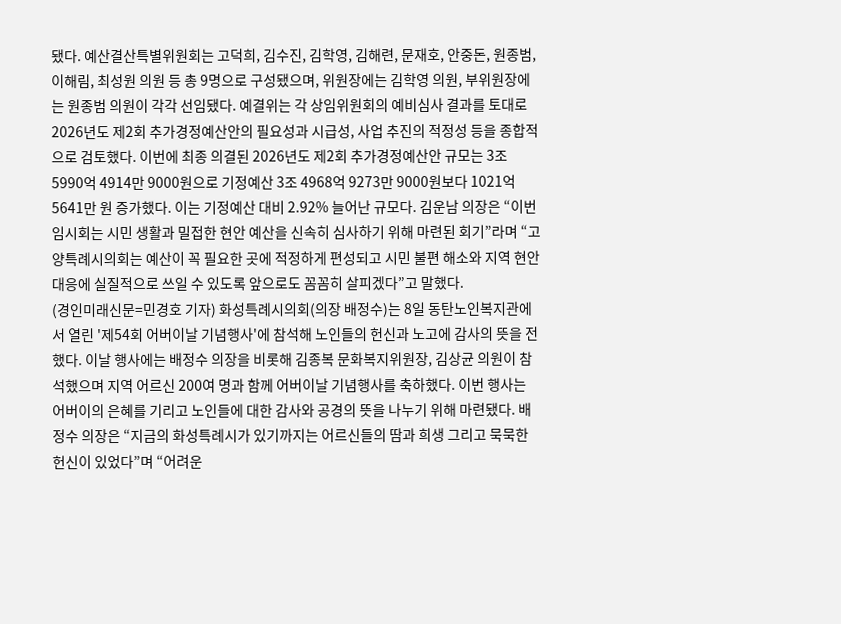됐다. 예산결산특별위원회는 고덕희, 김수진, 김학영, 김해련, 문재호, 안중돈, 원종범, 이해림, 최성원 의원 등 총 9명으로 구성됐으며, 위원장에는 김학영 의원, 부위원장에는 원종범 의원이 각각 선임됐다. 예결위는 각 상임위원회의 예비심사 결과를 토대로 2026년도 제2회 추가경정예산안의 필요성과 시급성, 사업 추진의 적정성 등을 종합적으로 검토했다. 이번에 최종 의결된 2026년도 제2회 추가경정예산안 규모는 3조 5990억 4914만 9000원으로 기정예산 3조 4968억 9273만 9000원보다 1021억 5641만 원 증가했다. 이는 기정예산 대비 2.92% 늘어난 규모다. 김운남 의장은 “이번 임시회는 시민 생활과 밀접한 현안 예산을 신속히 심사하기 위해 마련된 회기”라며 “고양특례시의회는 예산이 꼭 필요한 곳에 적정하게 편성되고 시민 불편 해소와 지역 현안 대응에 실질적으로 쓰일 수 있도록 앞으로도 꼼꼼히 살피겠다”고 말했다.
(경인미래신문=민경호 기자) 화성특례시의회(의장 배정수)는 8일 동탄노인복지관에서 열린 '제54회 어버이날 기념행사'에 참석해 노인들의 헌신과 노고에 감사의 뜻을 전했다. 이날 행사에는 배정수 의장을 비롯해 김종복 문화복지위원장, 김상균 의원이 참석했으며 지역 어르신 200여 명과 함께 어버이날 기념행사를 축하했다. 이번 행사는 어버이의 은혜를 기리고 노인들에 대한 감사와 공경의 뜻을 나누기 위해 마련됐다. 배정수 의장은 “지금의 화성특례시가 있기까지는 어르신들의 땀과 희생 그리고 묵묵한 헌신이 있었다”며 “어려운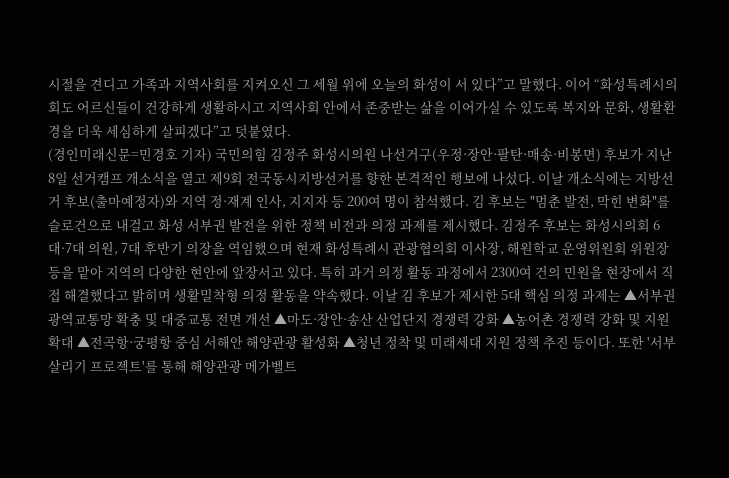시절을 견디고 가족과 지역사회를 지켜오신 그 세월 위에 오늘의 화성이 서 있다”고 말했다. 이어 “화성특례시의회도 어르신들이 건강하게 생활하시고 지역사회 안에서 존중받는 삶을 이어가실 수 있도록 복지와 문화, 생활환경을 더욱 세심하게 살피겠다”고 덧붙였다.
(경인미래신문=민경호 기자) 국민의힘 김정주 화성시의원 나선거구(우정·장안·팔탄·매송·비봉면) 후보가 지난 8일 선거캠프 개소식을 열고 제9회 전국동시지방선거를 향한 본격적인 행보에 나섰다. 이날 개소식에는 지방선거 후보(출마예정자)와 지역 정·재계 인사, 지지자 등 200여 명이 참석했다. 김 후보는 "멈춘 발전, 막힌 변화"를 슬로건으로 내걸고 화성 서부권 발전을 위한 정책 비전과 의정 과제를 제시했다. 김정주 후보는 화성시의회 6대·7대 의원, 7대 후반기 의장을 역임했으며 현재 화성특례시 관광협의회 이사장, 해원학교 운영위원회 위원장 등을 맡아 지역의 다양한 현안에 앞장서고 있다. 특히 과거 의정 활동 과정에서 2300여 건의 민원을 현장에서 직접 해결했다고 밝히며 생활밀착형 의정 활동을 약속했다. 이날 김 후보가 제시한 5대 핵심 의정 과제는 ▲서부권 광역교통망 확충 및 대중교통 전면 개선 ▲마도·장안·송산 산업단지 경쟁력 강화 ▲농어촌 경쟁력 강화 및 지원 확대 ▲전곡항·궁평항 중심 서해안 해양관광 활성화 ▲청년 정착 및 미래세대 지원 정책 추진 등이다. 또한 '서부 살리기 프로젝트'를 통해 해양관광 메가벨트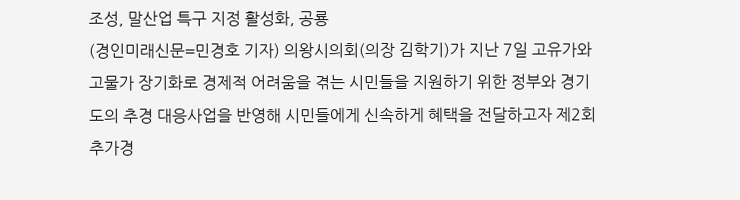조성, 말산업 특구 지정 활성화, 공룡
(경인미래신문=민경호 기자) 의왕시의회(의장 김학기)가 지난 7일 고유가와 고물가 장기화로 경제적 어려움을 겪는 시민들을 지원하기 위한 정부와 경기도의 추경 대응사업을 반영해 시민들에게 신속하게 혜택을 전달하고자 제2회 추가경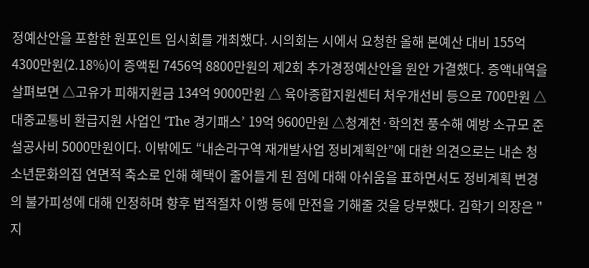정예산안을 포함한 원포인트 임시회를 개최했다. 시의회는 시에서 요청한 올해 본예산 대비 155억 4300만원(2.18%)이 증액된 7456억 8800만원의 제2회 추가경정예산안을 원안 가결했다. 증액내역을 살펴보면 △고유가 피해지원금 134억 9000만원 △ 육아종합지원센터 처우개선비 등으로 700만원 △ 대중교통비 환급지원 사업인 ‘The 경기패스’ 19억 9600만원 △청계천·학의천 풍수해 예방 소규모 준설공사비 5000만원이다. 이밖에도 “내손라구역 재개발사업 정비계획안”에 대한 의견으로는 내손 청소년문화의집 연면적 축소로 인해 혜택이 줄어들게 된 점에 대해 아쉬움을 표하면서도 정비계획 변경의 불가피성에 대해 인정하며 향후 법적절차 이행 등에 만전을 기해줄 것을 당부했다. 김학기 의장은 "지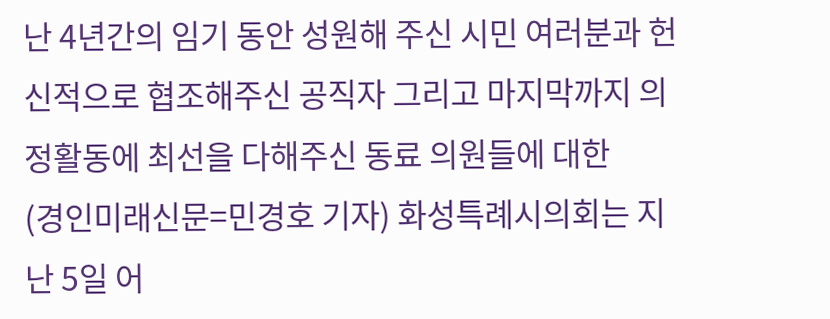난 4년간의 임기 동안 성원해 주신 시민 여러분과 헌신적으로 협조해주신 공직자 그리고 마지막까지 의정활동에 최선을 다해주신 동료 의원들에 대한
(경인미래신문=민경호 기자) 화성특례시의회는 지난 5일 어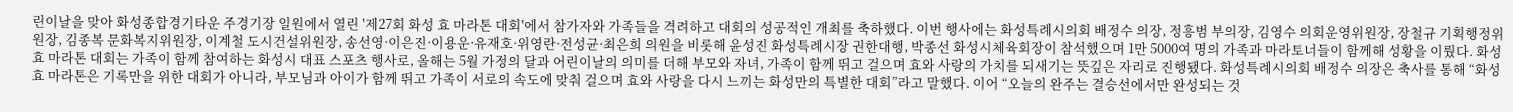린이날을 맞아 화성종합경기타운 주경기장 일원에서 열린 '제27회 화성 효 마라톤 대회'에서 참가자와 가족들을 격려하고 대회의 성공적인 개최를 축하했다. 이번 행사에는 화성특례시의회 배정수 의장, 정흥범 부의장, 김영수 의회운영위원장, 장철규 기획행정위원장, 김종복 문화복지위원장, 이계철 도시건설위원장, 송선영·이은진·이용운·유재호·위영란·전성균·최은희 의원을 비롯해 윤성진 화성특례시장 권한대행, 박종선 화성시체육회장이 참석했으며 1만 5000여 명의 가족과 마라토너들이 함께해 성황을 이뤘다. 화성 효 마라톤 대회는 가족이 함께 참여하는 화성시 대표 스포츠 행사로, 올해는 5월 가정의 달과 어린이날의 의미를 더해 부모와 자녀, 가족이 함께 뛰고 걸으며 효와 사랑의 가치를 되새기는 뜻깊은 자리로 진행됐다. 화성특례시의회 배정수 의장은 축사를 통해 “화성 효 마라톤은 기록만을 위한 대회가 아니라, 부모님과 아이가 함께 뛰고 가족이 서로의 속도에 맞춰 걸으며 효와 사랑을 다시 느끼는 화성만의 특별한 대회”라고 말했다. 이어 “오늘의 완주는 결승선에서만 완성되는 것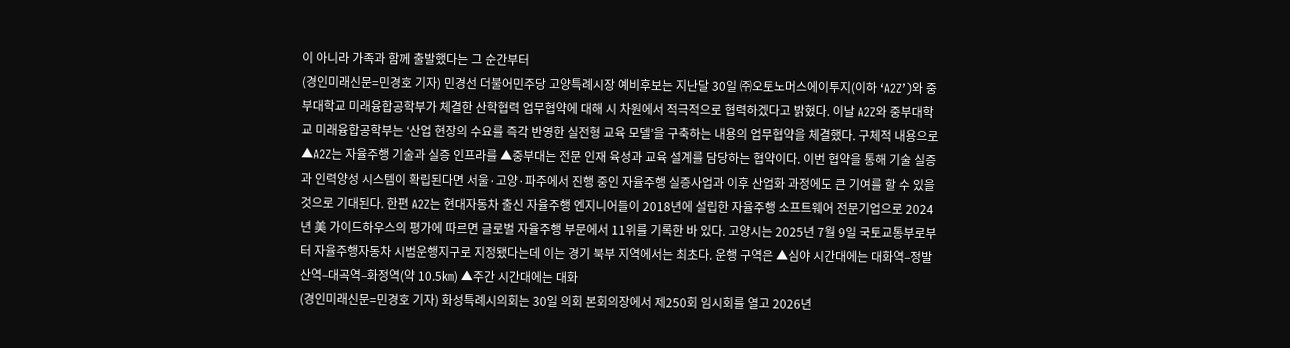이 아니라 가족과 함께 출발했다는 그 순간부터
(경인미래신문=민경호 기자) 민경선 더불어민주당 고양특례시장 예비후보는 지난달 30일 ㈜오토노머스에이투지(이하 ‘A2Z’)와 중부대학교 미래융합공학부가 체결한 산학협력 업무협약에 대해 시 차원에서 적극적으로 협력하겠다고 밝혔다. 이날 A2Z와 중부대학교 미래융합공학부는 ‘산업 현장의 수요를 즉각 반영한 실전형 교육 모델’을 구축하는 내용의 업무협약을 체결했다. 구체적 내용으로 ▲A2Z는 자율주행 기술과 실증 인프라를 ▲중부대는 전문 인재 육성과 교육 설계를 담당하는 협약이다. 이번 협약을 통해 기술 실증과 인력양성 시스템이 확립된다면 서울·고양·파주에서 진행 중인 자율주행 실증사업과 이후 산업화 과정에도 큰 기여를 할 수 있을 것으로 기대된다. 한편 A2Z는 현대자동차 출신 자율주행 엔지니어들이 2018년에 설립한 자율주행 소프트웨어 전문기업으로 2024년 美 가이드하우스의 평가에 따르면 글로벌 자율주행 부문에서 11위를 기록한 바 있다. 고양시는 2025년 7월 9일 국토교통부로부터 자율주행자동차 시범운행지구로 지정됐다는데 이는 경기 북부 지역에서는 최초다. 운행 구역은 ▲심야 시간대에는 대화역–정발산역–대곡역–화정역(약 10.5㎞) ▲주간 시간대에는 대화
(경인미래신문=민경호 기자) 화성특례시의회는 30일 의회 본회의장에서 제250회 임시회를 열고 2026년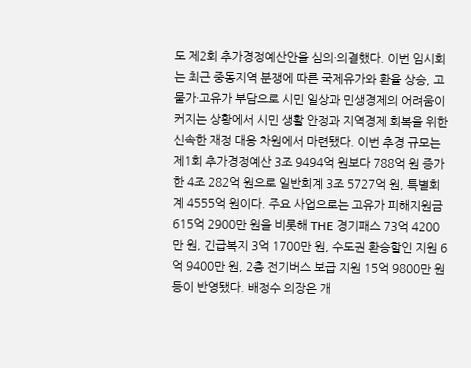도 제2회 추가경정예산안을 심의·의결했다. 이번 임시회는 최근 중동지역 분쟁에 따른 국제유가와 환율 상승, 고물가·고유가 부담으로 시민 일상과 민생경제의 어려움이 커지는 상황에서 시민 생활 안정과 지역경제 회복을 위한 신속한 재정 대응 차원에서 마련됐다. 이번 추경 규모는 제1회 추가경정예산 3조 9494억 원보다 788억 원 증가한 4조 282억 원으로 일반회계 3조 5727억 원, 특별회계 4555억 원이다. 주요 사업으로는 고유가 피해지원금 615억 2900만 원을 비롯해 THE 경기패스 73억 4200만 원, 긴급복지 3억 1700만 원, 수도권 환승할인 지원 6억 9400만 원, 2층 전기버스 보급 지원 15억 9800만 원 등이 반영됐다. 배정수 의장은 개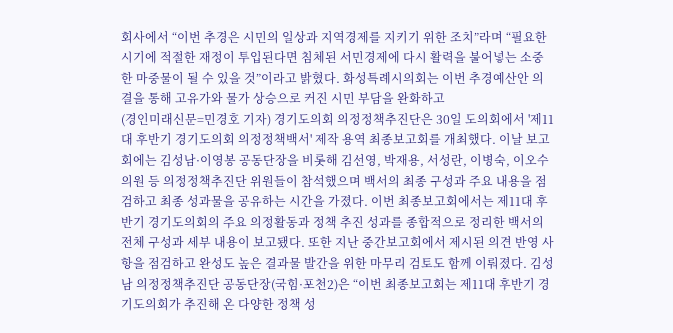회사에서 “이번 추경은 시민의 일상과 지역경제를 지키기 위한 조치”라며 “필요한 시기에 적절한 재정이 투입된다면 침체된 서민경제에 다시 활력을 불어넣는 소중한 마중물이 될 수 있을 것”이라고 밝혔다. 화성특례시의회는 이번 추경예산안 의결을 통해 고유가와 물가 상승으로 커진 시민 부담을 완화하고
(경인미래신문=민경호 기자) 경기도의회 의정정책추진단은 30일 도의회에서 '제11대 후반기 경기도의회 의정정책백서' 제작 용역 최종보고회를 개최했다. 이날 보고회에는 김성남·이영봉 공동단장을 비롯해 김선영, 박재용, 서성란, 이병숙, 이오수 의원 등 의정정책추진단 위원들이 참석했으며 백서의 최종 구성과 주요 내용을 점검하고 최종 성과물을 공유하는 시간을 가졌다. 이번 최종보고회에서는 제11대 후반기 경기도의회의 주요 의정활동과 정책 추진 성과를 종합적으로 정리한 백서의 전체 구성과 세부 내용이 보고됐다. 또한 지난 중간보고회에서 제시된 의견 반영 사항을 점검하고 완성도 높은 결과물 발간을 위한 마무리 검토도 함께 이뤄졌다. 김성남 의정정책추진단 공동단장(국힘·포천2)은 “이번 최종보고회는 제11대 후반기 경기도의회가 추진해 온 다양한 정책 성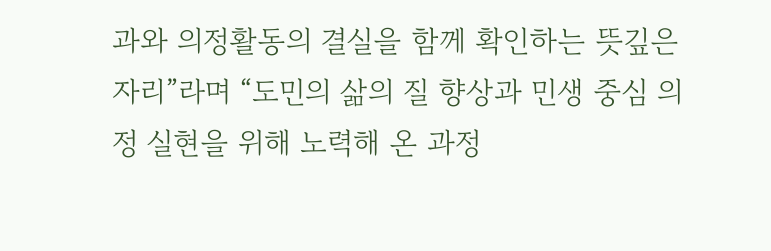과와 의정활동의 결실을 함께 확인하는 뜻깊은 자리”라며 “도민의 삶의 질 향상과 민생 중심 의정 실현을 위해 노력해 온 과정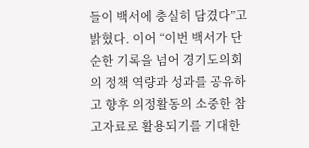들이 백서에 충실히 담겼다”고 밝혔다. 이어 “이번 백서가 단순한 기록을 넘어 경기도의회의 정책 역량과 성과를 공유하고 향후 의정활동의 소중한 참고자료로 활용되기를 기대한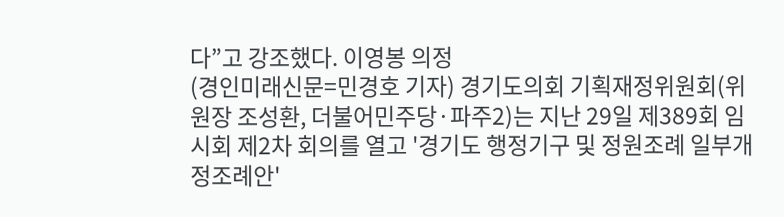다”고 강조했다. 이영봉 의정
(경인미래신문=민경호 기자) 경기도의회 기획재정위원회(위원장 조성환, 더불어민주당·파주2)는 지난 29일 제389회 임시회 제2차 회의를 열고 '경기도 행정기구 및 정원조례 일부개정조례안'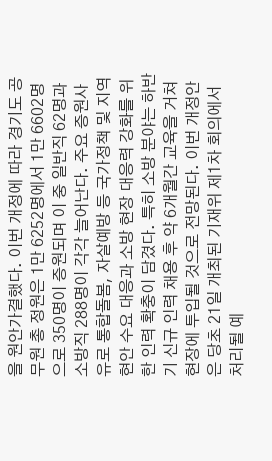을 원안가결했다. 이번 개정에 따라 경기도 공무원 총 정원은 1만 6252명에서 1만 6602명으로 350명이 증원되며 이 중 일반직 62명과 소방직 288명이 각각 늘어난다. 주요 증원사유로 통합돌봄, 자살예방 등 국가정책 및 지역 현안 수요 대응과 소방 현장 대응력 강화를 위한 인력 확충이 담겼다. 특히 소방 분야는 하반기 신규 인력 채용 후 약 6개월간 교육을 거쳐 현장에 투입될 것으로 전망된다. 이번 개정안은 당초 21일 개최된 기재위 제1차 회의에서 처리될 예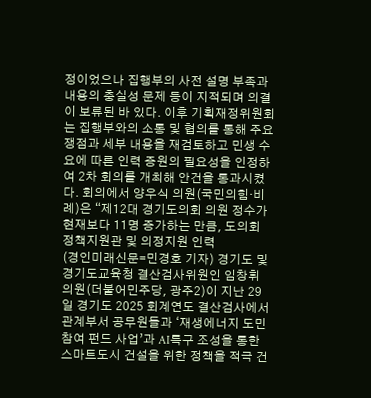정이었으나 집행부의 사전 설명 부족과 내용의 충실성 문제 등이 지적되며 의결이 보류된 바 있다. 이후 기획재정위원회는 집행부와의 소통 및 협의를 통해 주요 쟁점과 세부 내용을 재검토하고 민생 수요에 따른 인력 증원의 필요성을 인정하여 2차 회의를 개최해 안건을 통과시켰다. 회의에서 양우식 의원(국민의힘·비례)은 “제12대 경기도의회 의원 정수가 현재보다 11명 증가하는 만큼, 도의회 정책지원관 및 의정지원 인력
(경인미래신문=민경호 기자) 경기도 및 경기도교육청 결산검사위원인 임창휘 의원(더불어민주당, 광주2)이 지난 29일 경기도 2025 회계연도 결산검사에서 관계부서 공무원들과 ‘재생에너지 도민참여 펀드 사업’과 AI특구 조성을 통한 스마트도시 건설을 위한 정책을 적극 건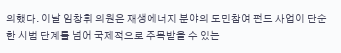의했다. 이날 임창휘 의원은 재생에너지 분야의 도민참여 펀드 사업이 단순한 시범 단계를 넘어 국제적으로 주목받을 수 있는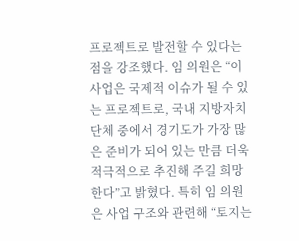프로젝트로 발전할 수 있다는 점을 강조했다. 임 의원은 “이 사업은 국제적 이슈가 될 수 있는 프로젝트로, 국내 지방자치단체 중에서 경기도가 가장 많은 준비가 되어 있는 만큼 더욱 적극적으로 추진해 주길 희망한다”고 밝혔다. 특히 임 의원은 사업 구조와 관련해 “토지는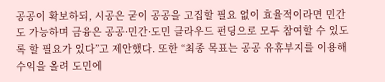공공이 확보하되, 시공은 굳이 공공을 고집할 필요 없이 효율적이라면 민간도 가능하며 금융은 공공·민간·도민 클라우드 펀딩으로 모두 참여할 수 있도록 할 필요가 있다”고 제안했다. 또한 “최종 목표는 공공 유휴부지를 이용해 수익을 올려 도민에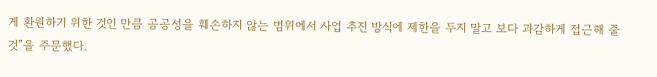게 환원하기 위한 것인 만큼 공공성을 훼손하지 않는 범위에서 사업 추진 방식에 제한을 두지 말고 보다 과감하게 접근해 줄 것”을 주문했다.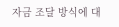자금 조달 방식에 대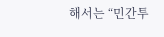해서는 “민간투